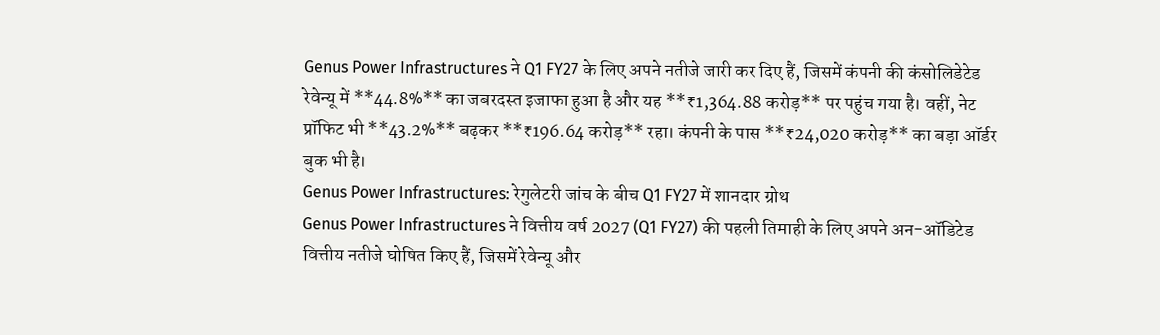Genus Power Infrastructures ने Q1 FY27 के लिए अपने नतीजे जारी कर दिए हैं, जिसमें कंपनी की कंसोलिडेटेड रेवेन्यू में **44.8%** का जबरदस्त इजाफा हुआ है और यह **₹1,364.88 करोड़** पर पहुंच गया है। वहीं, नेट प्रॉफिट भी **43.2%** बढ़कर **₹196.64 करोड़** रहा। कंपनी के पास **₹24,020 करोड़** का बड़ा ऑर्डर बुक भी है।
Genus Power Infrastructures: रेगुलेटरी जांच के बीच Q1 FY27 में शानदार ग्रोथ
Genus Power Infrastructures ने वित्तीय वर्ष 2027 (Q1 FY27) की पहली तिमाही के लिए अपने अन-ऑडिटेड वित्तीय नतीजे घोषित किए हैं, जिसमें रेवेन्यू और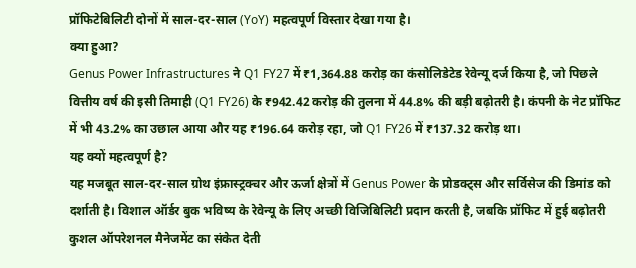प्रॉफिटेबिलिटी दोनों में साल-दर-साल (YoY) महत्वपूर्ण विस्तार देखा गया है।
क्या हुआ?
Genus Power Infrastructures ने Q1 FY27 में ₹1,364.88 करोड़ का कंसोलिडेटेड रेवेन्यू दर्ज किया है, जो पिछले वित्तीय वर्ष की इसी तिमाही (Q1 FY26) के ₹942.42 करोड़ की तुलना में 44.8% की बड़ी बढ़ोतरी है। कंपनी के नेट प्रॉफिट में भी 43.2% का उछाल आया और यह ₹196.64 करोड़ रहा, जो Q1 FY26 में ₹137.32 करोड़ था।
यह क्यों महत्वपूर्ण है?
यह मजबूत साल-दर-साल ग्रोथ इंफ्रास्ट्रक्चर और ऊर्जा क्षेत्रों में Genus Power के प्रोडक्ट्स और सर्विसेज की डिमांड को दर्शाती है। विशाल ऑर्डर बुक भविष्य के रेवेन्यू के लिए अच्छी विजिबिलिटी प्रदान करती है, जबकि प्रॉफिट में हुई बढ़ोतरी कुशल ऑपरेशनल मैनेजमेंट का संकेत देती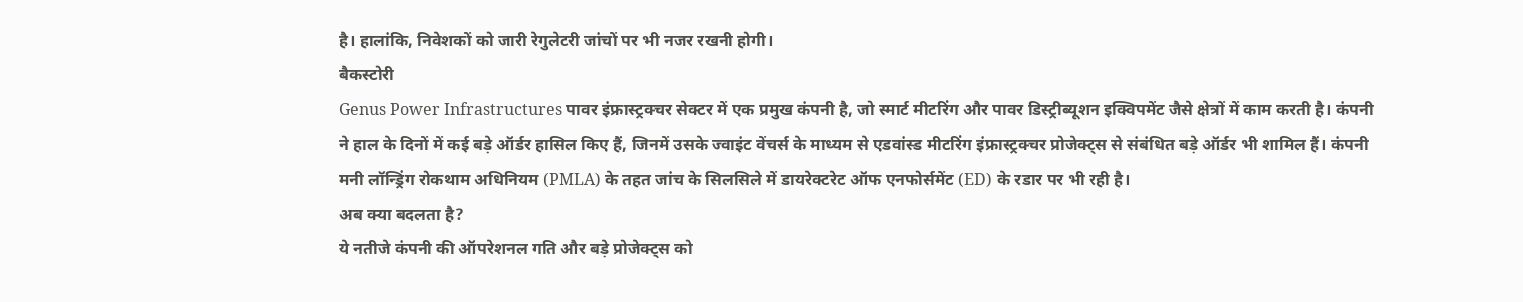है। हालांकि, निवेशकों को जारी रेगुलेटरी जांचों पर भी नजर रखनी होगी।
बैकस्टोरी
Genus Power Infrastructures पावर इंफ्रास्ट्रक्चर सेक्टर में एक प्रमुख कंपनी है, जो स्मार्ट मीटरिंग और पावर डिस्ट्रीब्यूशन इक्विपमेंट जैसे क्षेत्रों में काम करती है। कंपनी ने हाल के दिनों में कई बड़े ऑर्डर हासिल किए हैं, जिनमें उसके ज्वाइंट वेंचर्स के माध्यम से एडवांस्ड मीटरिंग इंफ्रास्ट्रक्चर प्रोजेक्ट्स से संबंधित बड़े ऑर्डर भी शामिल हैं। कंपनी मनी लॉन्ड्रिंग रोकथाम अधिनियम (PMLA) के तहत जांच के सिलसिले में डायरेक्टरेट ऑफ एनफोर्समेंट (ED) के रडार पर भी रही है।
अब क्या बदलता है?
ये नतीजे कंपनी की ऑपरेशनल गति और बड़े प्रोजेक्ट्स को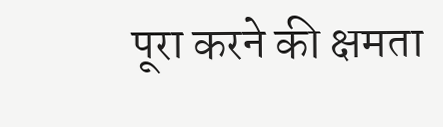पूरा करने की क्षमता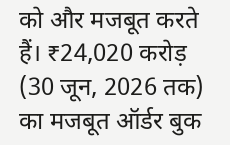को और मजबूत करते हैं। ₹24,020 करोड़ (30 जून, 2026 तक) का मजबूत ऑर्डर बुक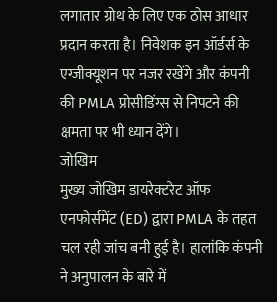लगातार ग्रोथ के लिए एक ठोस आधार प्रदान करता है। निवेशक इन ऑर्डर्स के एग्जीक्यूशन पर नजर रखेंगे और कंपनी की PMLA प्रोसीडिंग्स से निपटने की क्षमता पर भी ध्यान देंगे।
जोखिम
मुख्य जोखिम डायरेक्टरेट ऑफ एनफोर्समेंट (ED) द्वारा PMLA के तहत चल रही जांच बनी हुई है। हालांकि कंपनी ने अनुपालन के बारे में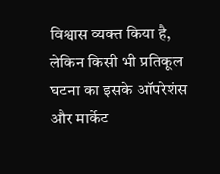विश्वास व्यक्त किया है, लेकिन किसी भी प्रतिकूल घटना का इसके ऑपरेशंस और मार्केट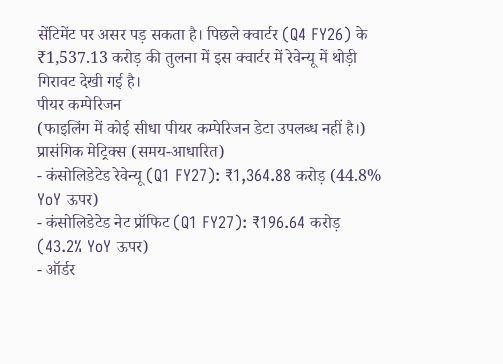सेंटिमेंट पर असर पड़ सकता है। पिछले क्वार्टर (Q4 FY26) के ₹1,537.13 करोड़ की तुलना में इस क्वार्टर में रेवेन्यू में थोड़ी गिरावट देखी गई है।
पीयर कम्पेरिजन
(फाइलिंग में कोई सीधा पीयर कम्पेरिजन डेटा उपलब्ध नहीं है।)
प्रासंगिक मेट्रिक्स (समय-आधारित)
- कंसोलिडेटेड रेवेन्यू (Q1 FY27): ₹1,364.88 करोड़ (44.8% YoY ऊपर)
- कंसोलिडेटेड नेट प्रॉफिट (Q1 FY27): ₹196.64 करोड़ (43.2% YoY ऊपर)
- ऑर्डर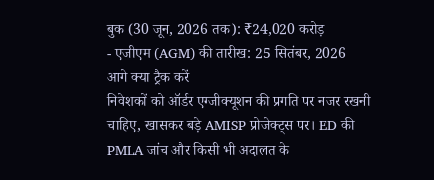बुक (30 जून, 2026 तक): ₹24,020 करोड़
- एजीएम (AGM) की तारीख: 25 सितंबर, 2026
आगे क्या ट्रैक करें
निवेशकों को ऑर्डर एग्जीक्यूशन की प्रगति पर नजर रखनी चाहिए, खासकर बड़े AMISP प्रोजेक्ट्स पर। ED की PMLA जांच और किसी भी अदालत के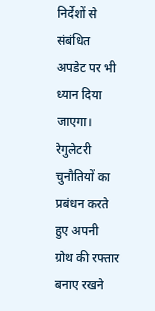निर्देशों से संबंधित अपडेट पर भी ध्यान दिया जाएगा। रेगुलेटरी चुनौतियों का प्रबंधन करते हुए अपनी ग्रोथ की रफ्तार बनाए रखने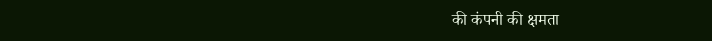की कंपनी की क्षमता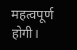महत्वपूर्ण होगी।